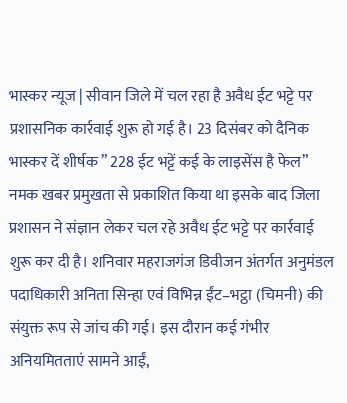भास्कर न्यूज | सीवान जिले में चल रहा है अवैध ईट भट्टे पर प्रशासनिक कार्रवाई शुरू हो गई है। 23 दिसंबर को दैनिक भास्कर दें शीर्षक ” 228 ईट भट्टें कई के लाइसेंस है फेल” नमक खबर प्रमुखता से प्रकाशित किया था इसके बाद जिला प्रशासन ने संज्ञान लेकर चल रहे अवैध ईट भट्टे पर कार्रवाई शुरू कर दी है। शनिवार महराजगंज डिवीजन अंतर्गत अनुमंडल पदाधिकारी अनिता सिन्हा एवं विभिन्न ईंट–भट्ठा (चिमनी) की संयुक्त रूप से जांच की गई। इस दौरान कई गंभीर अनियमितताएं सामने आईं,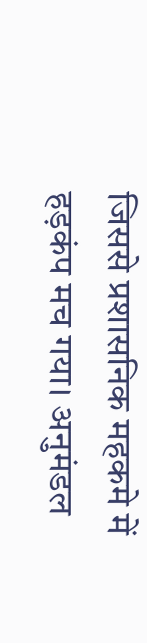जिससे प्रशासनिक महकमे में हड़कंप मच गया। अनुमंडल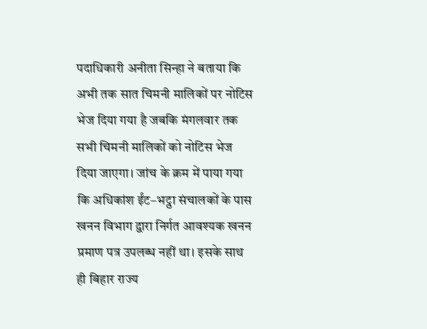पदाधिकारी अनीता सिन्हा ने बताया कि अभी तक सात चिमनी मालिकों पर नोटिस भेज दिया गया है जबकि मंगलवार तक सभी चिमनी मालिकों को नोटिस भेज दिया जाएगा। जांच के क्रम में पाया गया कि अधिकांश ईंट–भट्ठा संचालकों के पास खनन विभाग द्वारा निर्गत आवश्यक खनन प्रमाण पत्र उपलब्ध नहीं था। इसके साथ ही बिहार राज्य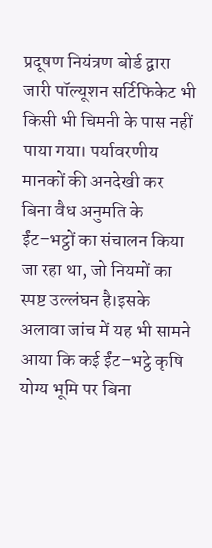प्रदूषण नियंत्रण बोर्ड द्वारा जारी पॉल्यूशन सर्टिफिकेट भी किसी भी चिमनी के पास नहीं पाया गया। पर्यावरणीय मानकों की अनदेखी कर बिना वैध अनुमति के ईंट–भट्ठों का संचालन किया जा रहा था, जो नियमों का स्पष्ट उल्लंघन है।इसके अलावा जांच में यह भी सामने आया कि कई ईंट–भट्ठे कृषि योग्य भूमि पर बिना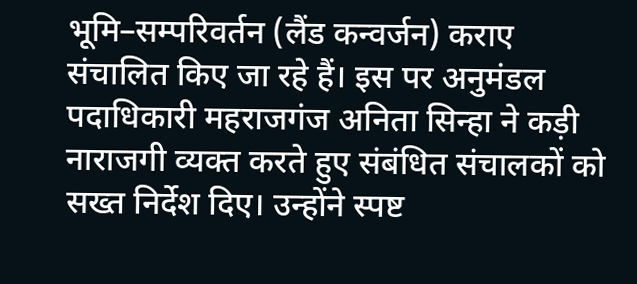भूमि–सम्परिवर्तन (लैंड कन्वर्जन) कराए संचालित किए जा रहे हैं। इस पर अनुमंडल पदाधिकारी महराजगंज अनिता सिन्हा ने कड़ी नाराजगी व्यक्त करते हुए संबंधित संचालकों को सख्त निर्देश दिए। उन्होंने स्पष्ट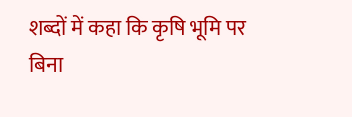शब्दों में कहा कि कृषि भूमि पर बिना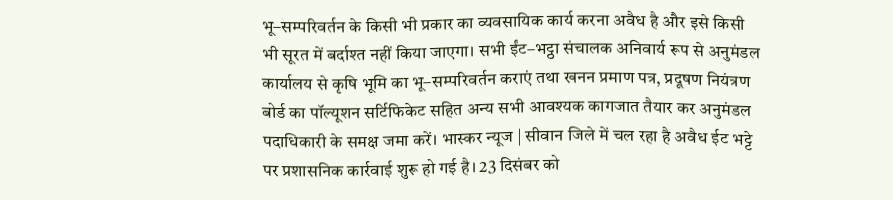भू–सम्परिवर्तन के किसी भी प्रकार का व्यवसायिक कार्य करना अवैध है और इसे किसी भी सूरत में बर्दाश्त नहीं किया जाएगा। सभी ईंट–भट्ठा संचालक अनिवार्य रूप से अनुमंडल कार्यालय से कृषि भूमि का भू–सम्परिवर्तन कराएं तथा खनन प्रमाण पत्र, प्रदूषण नियंत्रण बोर्ड का पॉल्यूशन सर्टिफिकेट सहित अन्य सभी आवश्यक कागजात तैयार कर अनुमंडल पदाधिकारी के समक्ष जमा करें। भास्कर न्यूज | सीवान जिले में चल रहा है अवैध ईट भट्टे पर प्रशासनिक कार्रवाई शुरू हो गई है। 23 दिसंबर को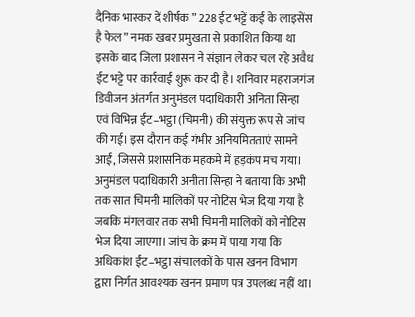दैनिक भास्कर दें शीर्षक ” 228 ईट भट्टें कई के लाइसेंस है फेल” नमक खबर प्रमुखता से प्रकाशित किया था इसके बाद जिला प्रशासन ने संज्ञान लेकर चल रहे अवैध ईट भट्टे पर कार्रवाई शुरू कर दी है। शनिवार महराजगंज डिवीजन अंतर्गत अनुमंडल पदाधिकारी अनिता सिन्हा एवं विभिन्न ईंट–भट्ठा (चिमनी) की संयुक्त रूप से जांच की गई। इस दौरान कई गंभीर अनियमितताएं सामने आईं, जिससे प्रशासनिक महकमे में हड़कंप मच गया। अनुमंडल पदाधिकारी अनीता सिन्हा ने बताया कि अभी तक सात चिमनी मालिकों पर नोटिस भेज दिया गया है जबकि मंगलवार तक सभी चिमनी मालिकों को नोटिस भेज दिया जाएगा। जांच के क्रम में पाया गया कि अधिकांश ईंट–भट्ठा संचालकों के पास खनन विभाग द्वारा निर्गत आवश्यक खनन प्रमाण पत्र उपलब्ध नहीं था।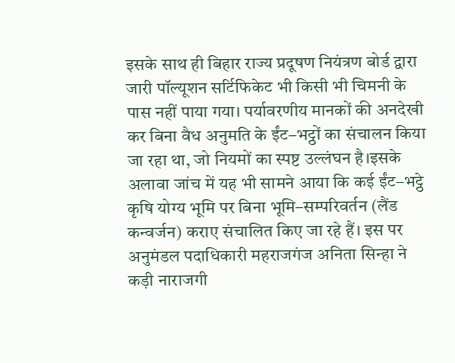इसके साथ ही बिहार राज्य प्रदूषण नियंत्रण बोर्ड द्वारा जारी पॉल्यूशन सर्टिफिकेट भी किसी भी चिमनी के पास नहीं पाया गया। पर्यावरणीय मानकों की अनदेखी कर बिना वैध अनुमति के ईंट–भट्ठों का संचालन किया जा रहा था, जो नियमों का स्पष्ट उल्लंघन है।इसके अलावा जांच में यह भी सामने आया कि कई ईंट–भट्ठे कृषि योग्य भूमि पर बिना भूमि–सम्परिवर्तन (लैंड कन्वर्जन) कराए संचालित किए जा रहे हैं। इस पर अनुमंडल पदाधिकारी महराजगंज अनिता सिन्हा ने कड़ी नाराजगी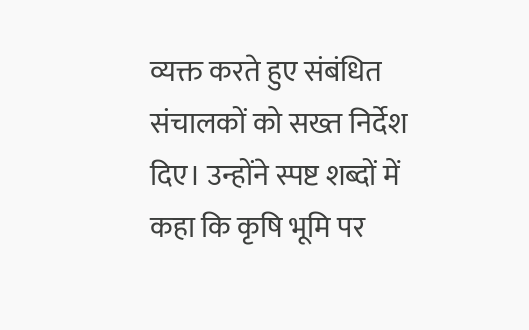व्यक्त करते हुए संबंधित संचालकों को सख्त निर्देश दिए। उन्होंने स्पष्ट शब्दों में कहा कि कृषि भूमि पर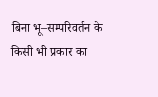बिना भू–सम्परिवर्तन के किसी भी प्रकार का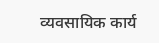व्यवसायिक कार्य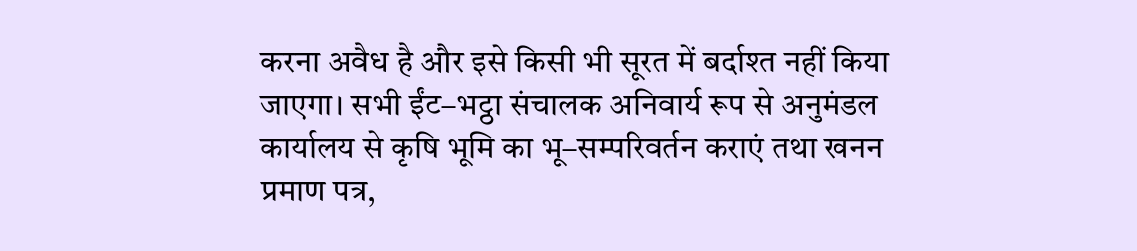करना अवैध है और इसे किसी भी सूरत में बर्दाश्त नहीं किया जाएगा। सभी ईंट–भट्ठा संचालक अनिवार्य रूप से अनुमंडल कार्यालय से कृषि भूमि का भू–सम्परिवर्तन कराएं तथा खनन प्रमाण पत्र,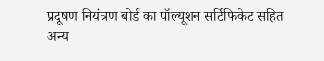प्रदूषण नियंत्रण बोर्ड का पॉल्यूशन सर्टिफिकेट सहित अन्य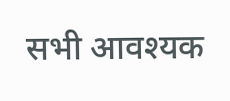सभी आवश्यक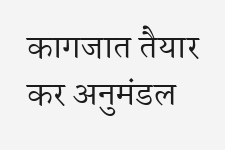कागजात तैयार कर अनुमंडल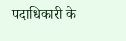पदाधिकारी के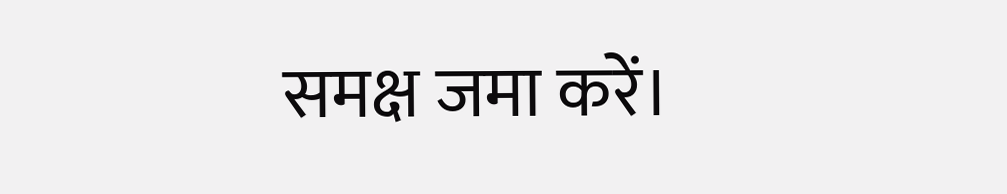समक्ष जमा करें।